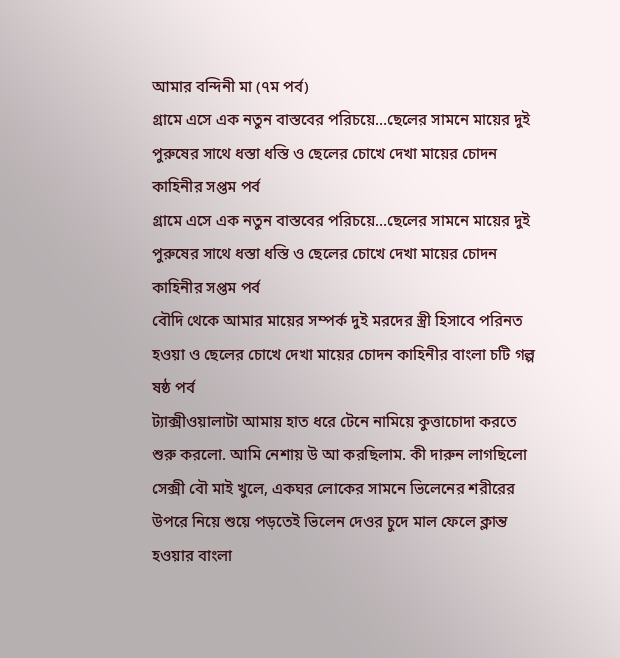আমার বন্দিনী মা (৭ম পর্ব)
গ্রামে এসে এক নতুন বাস্তবের পরিচয়ে…ছেলের সামনে মায়ের দুই পুরুষের সাথে ধস্তা ধস্তি ও ছেলের চোখে দেখা মায়ের চোদন কাহিনীর সপ্তম পর্ব
গ্রামে এসে এক নতুন বাস্তবের পরিচয়ে…ছেলের সামনে মায়ের দুই পুরুষের সাথে ধস্তা ধস্তি ও ছেলের চোখে দেখা মায়ের চোদন কাহিনীর সপ্তম পর্ব
বৌদি থেকে আমার মায়ের সম্পর্ক দুই মরদের স্ত্রী হিসাবে পরিনত হওয়া ও ছেলের চোখে দেখা মায়ের চোদন কাহিনীর বাংলা চটি গল্প ষষ্ঠ পর্ব
ট্যাক্সীওয়ালাটা আমায় হাত ধরে টেনে নামিয়ে কুত্তাচোদা করতে শুরু করলো. আমি নেশায় উ আ করছিলাম. কী দারুন লাগছিলো
সেক্সী বৌ মাই খুলে, একঘর লোকের সামনে ভিলেনের শরীরের উপরে নিয়ে শুয়ে পড়তেই ভিলেন দেওর চুদে মাল ফেলে ক্লান্ত হওয়ার বাংলা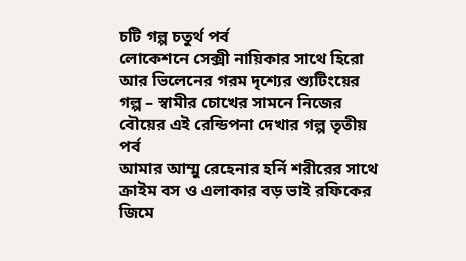চটি গল্প চতুর্থ পর্ব
লোকেশনে সেক্সী নায়িকার সাথে হিরো আর ভিলেনের গরম দৃশ্যের শ্যুটিংয়ের গল্প – স্বামীর চোখের সামনে নিজের বৌয়ের এই রেন্ডিপনা দেখার গল্প তৃতীয় পর্ব
আমার আম্মু রেহেনার হর্নি শরীরের সাথে ক্রাইম বস ও এলাকার বড় ভাই রফিকের জিমে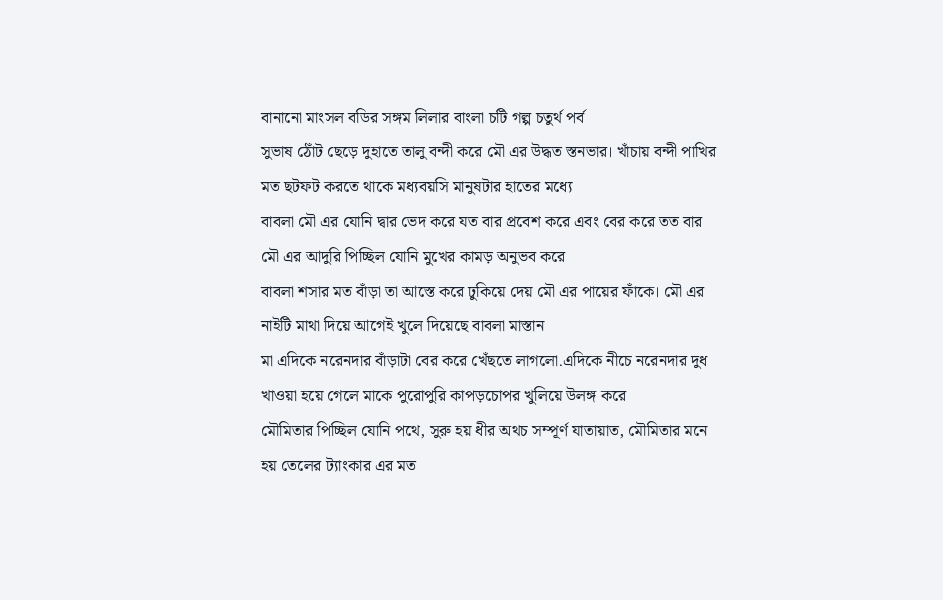বানানো মাংসল বডির সঙ্গম লিলার বাংলা চটি গল্প চতুর্থ পর্ব
সুভাষ ঠোঁট ছেড়ে দুহাতে তালু বন্দী করে মৌ এর উদ্ধত স্তনভার। খাঁচায় বন্দী পাখির মত ছটফট করতে থাকে মধ্যবয়সি মানুষটার হাতের মধ্যে
বাবলা মৌ এর যোনি দ্বার ভেদ করে যত বার প্রবেশ করে এবং বের করে তত বার মৌ এর আদুরি পিচ্ছিল যোনি মুখের কামড় অনুভব করে
বাবলা শসার মত বাঁড়া তা আস্তে করে ঢুকিয়ে দেয় মৌ এর পায়ের ফাঁকে। মৌ এর নাইটি মাথা দিয়ে আগেই খুলে দিয়েছে বাবলা মাস্তান
মা এদিকে নরেনদার বাঁড়াটা বের করে খেঁছতে লাগলো.এদিকে নীচে নরেনদার দুধ খাওয়া হয়ে গেলে মাকে পুরোপুরি কাপড়চোপর খুলিয়ে উলঙ্গ করে
মৌমিতার পিচ্ছিল যোনি পথে, সুরু হয় ধীর অথচ সম্পূর্ণ যাতায়াত, মৌমিতার মনে হয় তেলের ট্যাংকার এর মত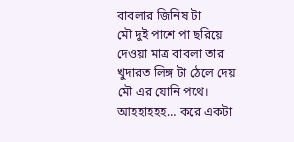বাবলার জিনিষ টা
মৌ দুই পাশে পা ছরিয়ে দেওয়া মাত্র বাবলা তার খুদারত লিঙ্গ টা ঠেলে দেয় মৌ এর যোনি পথে। আহহাহহহ… করে একটা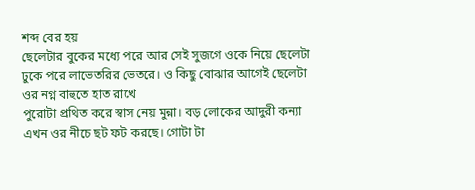শব্দ বের হয়
ছেলেটার বুকের মধ্যে পরে আর সেই সুজগে ওকে নিয়ে ছেলেটা ঢুকে পরে লাভেতরির ভেতরে। ও কিছু বোঝার আগেই ছেলেটা ওর নগ্ন বাহুতে হাত রাখে
পুরোটা প্রথিত করে স্বাস নেয় মুন্না। বড় লোকের আদুরী কন্যা এখন ওর নীচে ছট ফট করছে। গোটা টা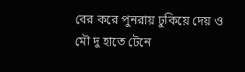বের করে পুনরায় ঢুকিয়ে দেয় ও
মৌ দু হাতে টেনে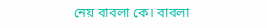নেয় বাবলা কে। বাবলা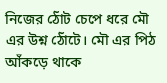নিজের ঠোঁট চেপে ধরে মৌ এর উশ্ন ঠোঁটে। মৌ এর পিঠ আঁকড়ে থাকে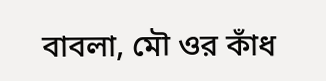বাবলা, মৌ ওর কাঁধ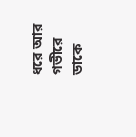ধরে আর গভীরে ডাকে